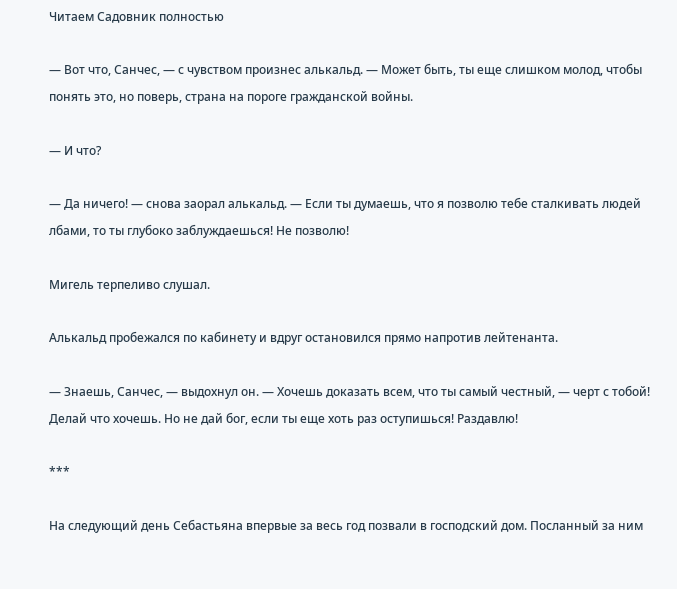Читаем Садовник полностью

— Вот что, Санчес, — с чувством произнес алькальд. — Может быть, ты еще слишком молод, чтобы понять это, но поверь, страна на пороге гражданской войны.

— И что?

— Да ничего! — снова заорал алькальд. — Если ты думаешь, что я позволю тебе сталкивать людей лбами, то ты глубоко заблуждаешься! Не позволю!

Мигель терпеливо слушал.

Алькальд пробежался по кабинету и вдруг остановился прямо напротив лейтенанта.

— Знаешь, Санчес, — выдохнул он. — Хочешь доказать всем, что ты самый честный, — черт с тобой! Делай что хочешь. Но не дай бог, если ты еще хоть раз оступишься! Раздавлю!

***

На следующий день Себастьяна впервые за весь год позвали в господский дом. Посланный за ним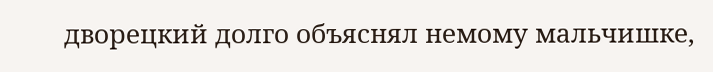дворецкий долго объяснял немому мальчишке,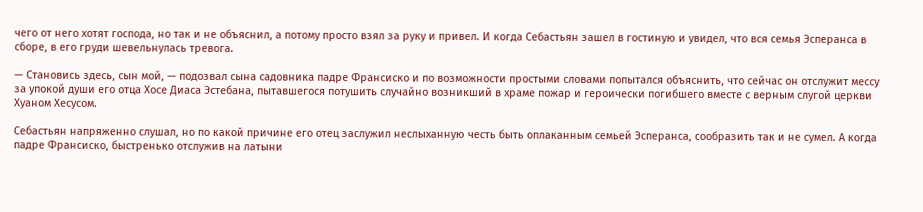чего от него хотят господа, но так и не объяснил, а потому просто взял за руку и привел. И когда Себастьян зашел в гостиную и увидел, что вся семья Эсперанса в сборе, в его груди шевельнулась тревога.

— Становись здесь, сын мой, — подозвал сына садовника падре Франсиско и по возможности простыми словами попытался объяснить, что сейчас он отслужит мессу за упокой души его отца Хосе Диаса Эстебана, пытавшегося потушить случайно возникший в храме пожар и героически погибшего вместе с верным слугой церкви Хуаном Хесусом.

Себастьян напряженно слушал, но по какой причине его отец заслужил неслыханную честь быть оплаканным семьей Эсперанса, сообразить так и не сумел. А когда падре Франсиско, быстренько отслужив на латыни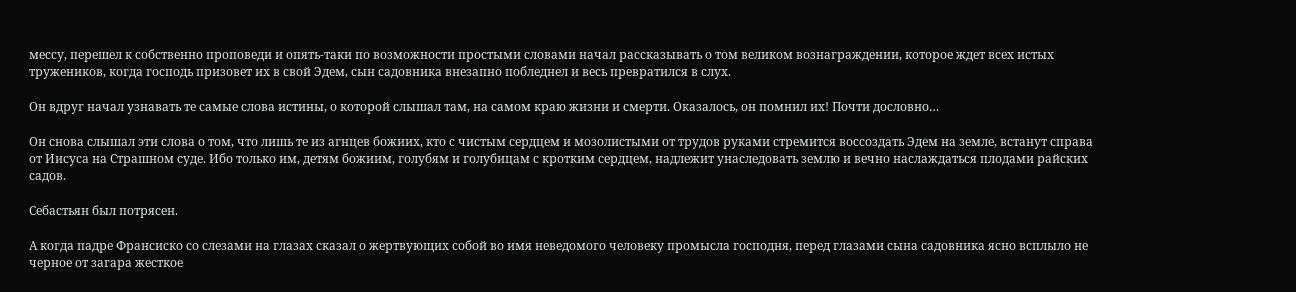мессу, перешел к собственно проповеди и опять-таки по возможности простыми словами начал рассказывать о том великом вознаграждении, которое ждет всех истых тружеников, когда господь призовет их в свой Эдем, сын садовника внезапно побледнел и весь превратился в слух.

Он вдруг начал узнавать те самые слова истины, о которой слышал там, на самом краю жизни и смерти. Оказалось, он помнил их! Почти дословно…

Он снова слышал эти слова о том, что лишь те из агнцев божиих, кто с чистым сердцем и мозолистыми от трудов руками стремится воссоздать Эдем на земле, встанут справа от Иисуса на Страшном суде. Ибо только им, детям божиим, голубям и голубицам с кротким сердцем, надлежит унаследовать землю и вечно наслаждаться плодами райских садов.

Себастьян был потрясен.

А когда падре Франсиско со слезами на глазах сказал о жертвующих собой во имя неведомого человеку промысла господня, перед глазами сына садовника ясно всплыло не черное от загара жесткое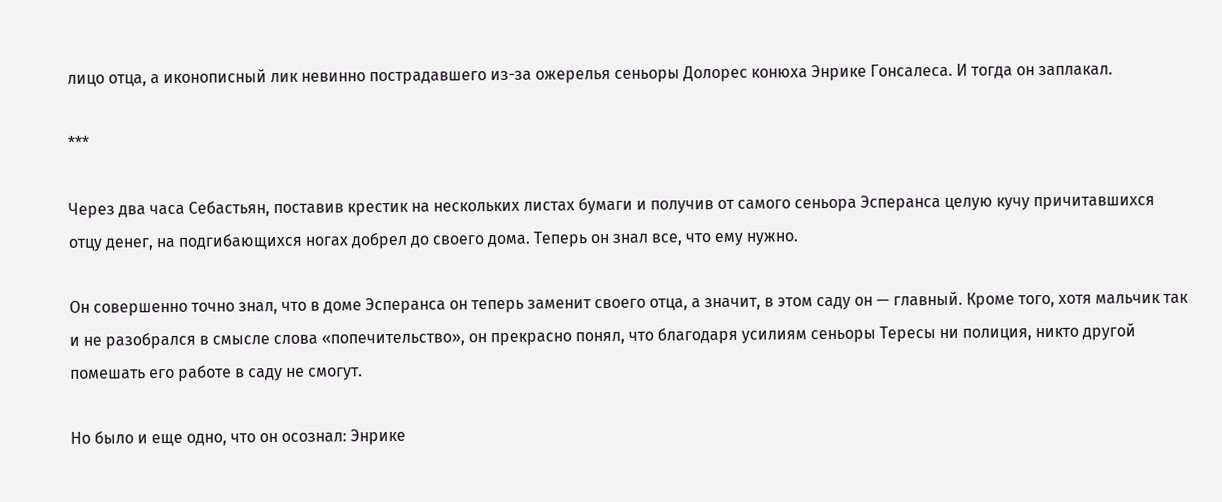лицо отца, а иконописный лик невинно пострадавшего из-за ожерелья сеньоры Долорес конюха Энрике Гонсалеса. И тогда он заплакал.

***

Через два часа Себастьян, поставив крестик на нескольких листах бумаги и получив от самого сеньора Эсперанса целую кучу причитавшихся отцу денег, на подгибающихся ногах добрел до своего дома. Теперь он знал все, что ему нужно.

Он совершенно точно знал, что в доме Эсперанса он теперь заменит своего отца, а значит, в этом саду он — главный. Кроме того, хотя мальчик так и не разобрался в смысле слова «попечительство», он прекрасно понял, что благодаря усилиям сеньоры Тересы ни полиция, никто другой помешать его работе в саду не смогут.

Но было и еще одно, что он осознал: Энрике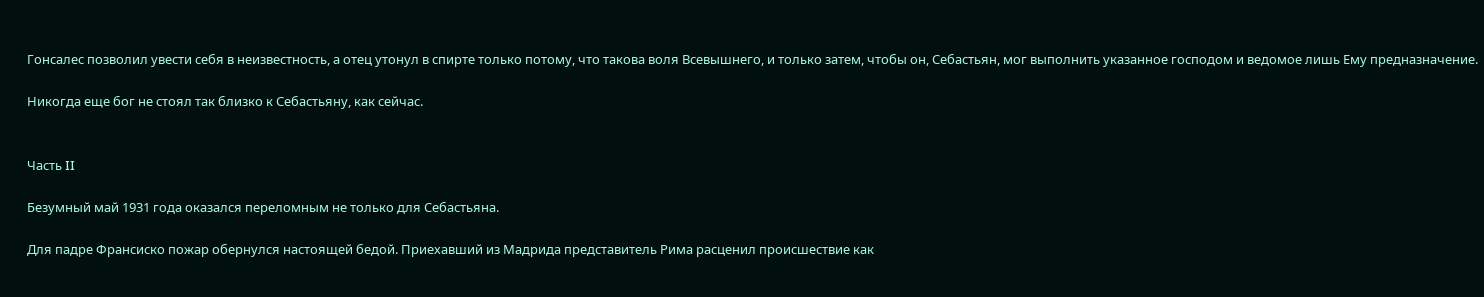Гонсалес позволил увести себя в неизвестность, а отец утонул в спирте только потому, что такова воля Всевышнего, и только затем, чтобы он, Себастьян, мог выполнить указанное господом и ведомое лишь Ему предназначение.

Никогда еще бог не стоял так близко к Себастьяну, как сейчас.


Часть II

Безумный май 1931 года оказался переломным не только для Себастьяна.

Для падре Франсиско пожар обернулся настоящей бедой. Приехавший из Мадрида представитель Рима расценил происшествие как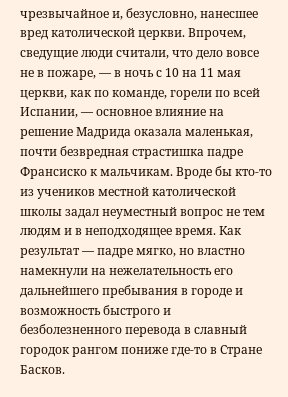чрезвычайное и, безусловно, нанесшее вред католической церкви. Впрочем, сведущие люди считали, что дело вовсе не в пожаре, — в ночь с 10 на 11 мая церкви, как по команде, горели по всей Испании, — основное влияние на решение Мадрида оказала маленькая, почти безвредная страстишка падре Франсиско к мальчикам. Вроде бы кто-то из учеников местной католической школы задал неуместный вопрос не тем людям и в неподходящее время. Как результат — падре мягко, но властно намекнули на нежелательность его дальнейшего пребывания в городе и возможность быстрого и безболезненного перевода в славный городок рангом пониже где-то в Стране Басков.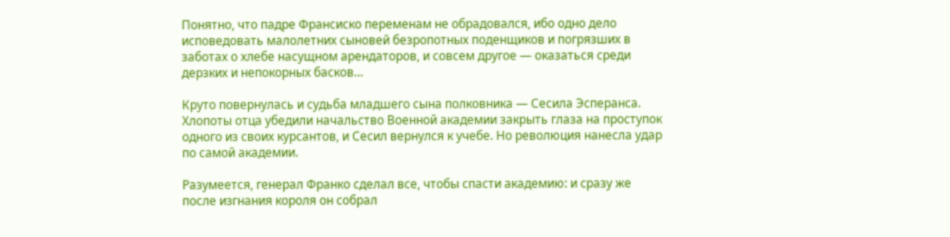Понятно, что падре Франсиско переменам не обрадовался, ибо одно дело исповедовать малолетних сыновей безропотных поденщиков и погрязших в заботах о хлебе насущном арендаторов, и совсем другое — оказаться среди дерзких и непокорных басков…

Круто повернулась и судьба младшего сына полковника — Сесила Эсперанса. Хлопоты отца убедили начальство Военной академии закрыть глаза на проступок одного из своих курсантов, и Сесил вернулся к учебе. Но революция нанесла удар по самой академии.

Разумеется, генерал Франко сделал все, чтобы спасти академию: и сразу же после изгнания короля он собрал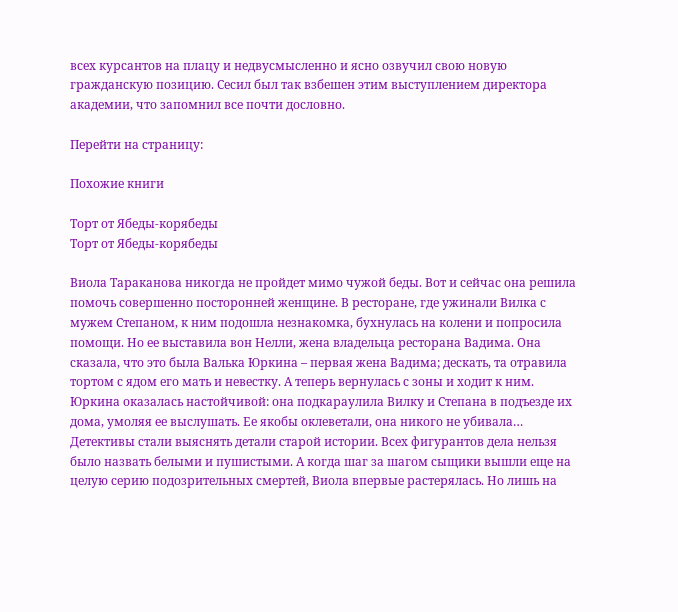всех курсантов на плацу и недвусмысленно и ясно озвучил свою новую гражданскую позицию. Сесил был так взбешен этим выступлением директора академии, что запомнил все почти дословно.

Перейти на страницу:

Похожие книги

Торт от Ябеды-корябеды
Торт от Ябеды-корябеды

Виола Тараканова никогда не пройдет мимо чужой беды. Вот и сейчас она решила помочь совершенно посторонней женщине. В ресторане, где ужинали Вилка с мужем Степаном, к ним подошла незнакомка, бухнулась на колени и попросила помощи. Но ее выставила вон Нелли, жена владельца ресторана Вадима. Она сказала, что это была Валька Юркина – первая жена Вадима; дескать, та отравила тортом с ядом его мать и невестку. А теперь вернулась с зоны и ходит к ним. Юркина оказалась настойчивой: она подкараулила Вилку и Степана в подъезде их дома, умоляя ее выслушать. Ее якобы оклеветали, она никого не убивала… Детективы стали выяснять детали старой истории. Всех фигурантов дела нельзя было назвать белыми и пушистыми. А когда шаг за шагом сыщики вышли еще на целую серию подозрительных смертей, Виола впервые растерялась. Но лишь на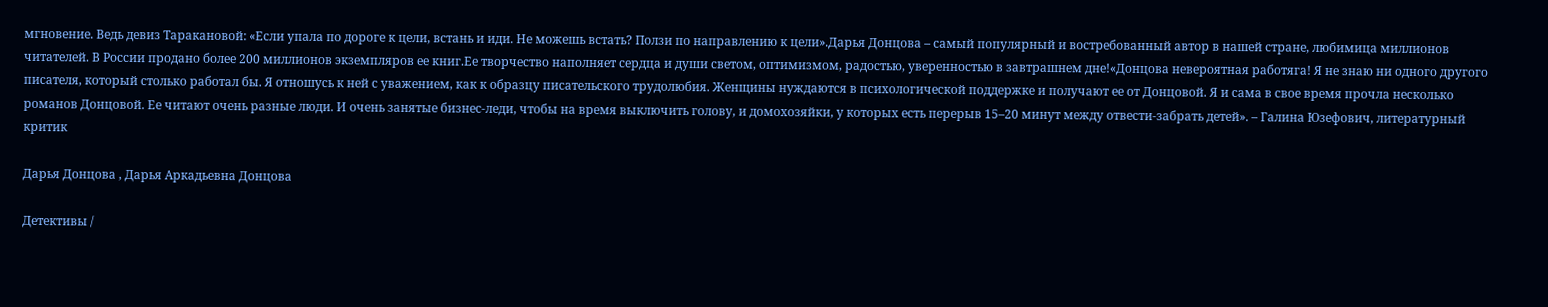мгновение. Ведь девиз Таракановой: «Если упала по дороге к цели, встань и иди. Не можешь встать? Ползи по направлению к цели».Дарья Донцова – самый популярный и востребованный автор в нашей стране, любимица миллионов читателей. В России продано более 200 миллионов экземпляров ее книг.Ее творчество наполняет сердца и души светом, оптимизмом, радостью, уверенностью в завтрашнем дне!«Донцова невероятная работяга! Я не знаю ни одного другого писателя, который столько работал бы. Я отношусь к ней с уважением, как к образцу писательского трудолюбия. Женщины нуждаются в психологической поддержке и получают ее от Донцовой. Я и сама в свое время прочла несколько романов Донцовой. Ее читают очень разные люди. И очень занятые бизнес-леди, чтобы на время выключить голову, и домохозяйки, у которых есть перерыв 15–20 минут между отвести-забрать детей». – Галина Юзефович, литературный критик

Дарья Донцова , Дарья Аркадьевна Донцова

Детективы /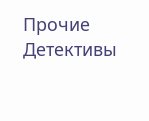Прочие Детективы